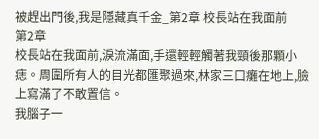被趕出門後,我是隱藏真千金_第2章 校長站在我面前
第2章
校長站在我面前,淚流滿面,手還輕輕觸著我頸後那顆小痣。周圍所有人的目光都匯聚過來,林家三口癱在地上,臉上寫滿了不敢置信。
我腦子一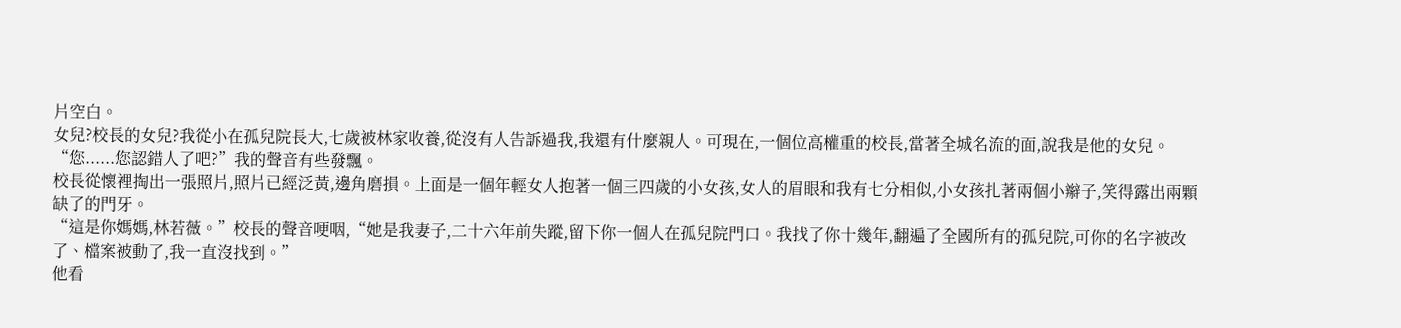片空白。
女兒?校長的女兒?我從小在孤兒院長大,七歲被林家收養,從沒有人告訴過我,我還有什麼親人。可現在,一個位高權重的校長,當著全城名流的面,說我是他的女兒。
“您......您認錯人了吧?”我的聲音有些發飄。
校長從懷裡掏出一張照片,照片已經泛黃,邊角磨損。上面是一個年輕女人抱著一個三四歲的小女孩,女人的眉眼和我有七分相似,小女孩扎著兩個小辮子,笑得露出兩顆缺了的門牙。
“這是你媽媽,林若薇。”校長的聲音哽咽,“她是我妻子,二十六年前失蹤,留下你一個人在孤兒院門口。我找了你十幾年,翻遍了全國所有的孤兒院,可你的名字被改了、檔案被動了,我一直沒找到。”
他看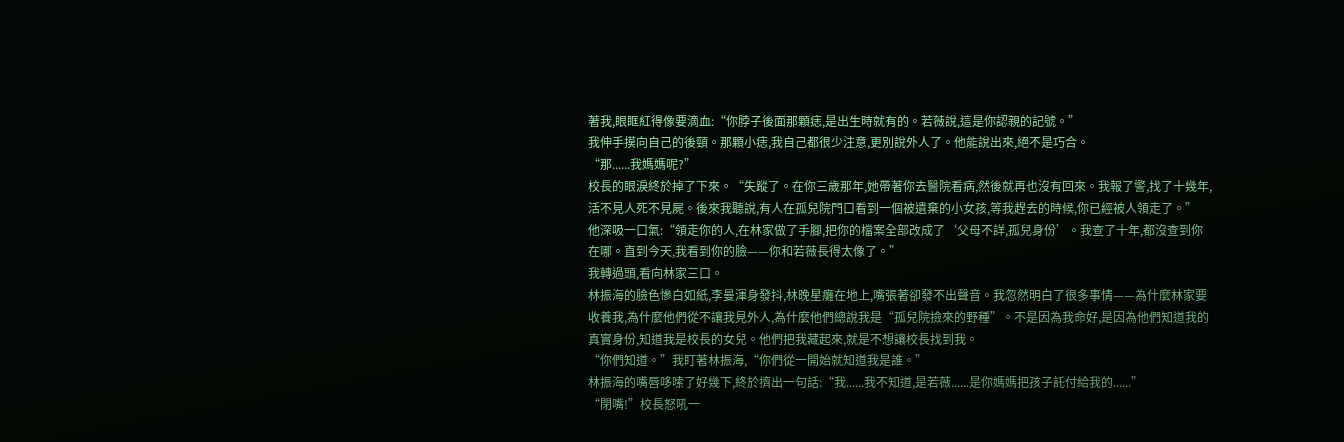著我,眼眶紅得像要滴血:“你脖子後面那顆痣,是出生時就有的。若薇說,這是你認親的記號。”
我伸手摸向自己的後頸。那顆小痣,我自己都很少注意,更別說外人了。他能說出來,絕不是巧合。
“那......我媽媽呢?”
校長的眼淚終於掉了下來。“失蹤了。在你三歲那年,她帶著你去醫院看病,然後就再也沒有回來。我報了警,找了十幾年,活不見人死不見屍。後來我聽說,有人在孤兒院門口看到一個被遺棄的小女孩,等我趕去的時候,你已經被人領走了。”
他深吸一口氣:“領走你的人,在林家做了手腳,把你的檔案全部改成了‘父母不詳,孤兒身份’。我查了十年,都沒查到你在哪。直到今天,我看到你的臉——你和若薇長得太像了。”
我轉過頭,看向林家三口。
林振海的臉色慘白如紙,李曼渾身發抖,林晚星癱在地上,嘴張著卻發不出聲音。我忽然明白了很多事情——為什麼林家要收養我,為什麼他們從不讓我見外人,為什麼他們總說我是“孤兒院撿來的野種”。不是因為我命好,是因為他們知道我的真實身份,知道我是校長的女兒。他們把我藏起來,就是不想讓校長找到我。
“你們知道。”我盯著林振海,“你們從一開始就知道我是誰。”
林振海的嘴唇哆嗦了好幾下,終於擠出一句話:“我......我不知道,是若薇......是你媽媽把孩子託付給我的......”
“閉嘴!”校長怒吼一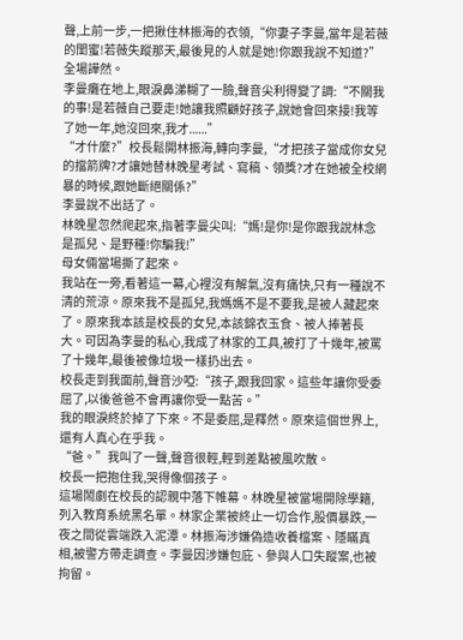聲,上前一步,一把揪住林振海的衣領,“你妻子李曼,當年是若薇的閨蜜!若薇失蹤那天,最後見的人就是她!你跟我說不知道?”
全場譁然。
李曼癱在地上,眼淚鼻涕糊了一臉,聲音尖利得變了調:“不關我的事!是若薇自己要走!她讓我照顧好孩子,說她會回來接!我等了她一年,她沒回來,我才......”
“才什麼?”校長鬆開林振海,轉向李曼,“才把孩子當成你女兒的擋箭牌?才讓她替林晚星考試、寫稿、領獎?才在她被全校網暴的時候,跟她斷絕關係?”
李曼說不出話了。
林晚星忽然爬起來,指著李曼尖叫:“媽!是你!是你跟我說林念是孤兒、是野種!你騙我!”
母女倆當場撕了起來。
我站在一旁,看著這一幕,心裡沒有解氣,沒有痛快,只有一種說不清的荒涼。原來我不是孤兒,我媽媽不是不要我,是被人藏起來了。原來我本該是校長的女兒,本該錦衣玉食、被人捧著長大。可因為李曼的私心,我成了林家的工具,被打了十幾年,被罵了十幾年,最後被像垃圾一樣扔出去。
校長走到我面前,聲音沙啞:“孩子,跟我回家。這些年讓你受委屈了,以後爸爸不會再讓你受一點苦。”
我的眼淚終於掉了下來。不是委屈,是釋然。原來這個世界上,還有人真心在乎我。
“爸。”我叫了一聲,聲音很輕,輕到差點被風吹散。
校長一把抱住我,哭得像個孩子。
這場鬧劇在校長的認親中落下帷幕。林晚星被當場開除學籍,列入教育系統黑名單。林家企業被終止一切合作,股價暴跌,一夜之間從雲端跌入泥潭。林振海涉嫌偽造收養檔案、隱瞞真相,被警方帶走調查。李曼因涉嫌包庇、參與人口失蹤案,也被拘留。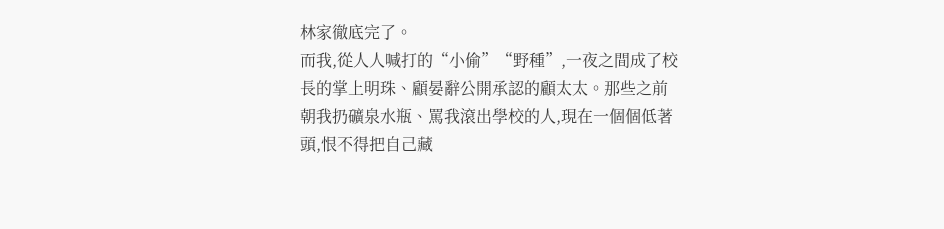林家徹底完了。
而我,從人人喊打的“小偷”“野種”,一夜之間成了校長的掌上明珠、顧晏辭公開承認的顧太太。那些之前朝我扔礦泉水瓶、罵我滾出學校的人,現在一個個低著頭,恨不得把自己藏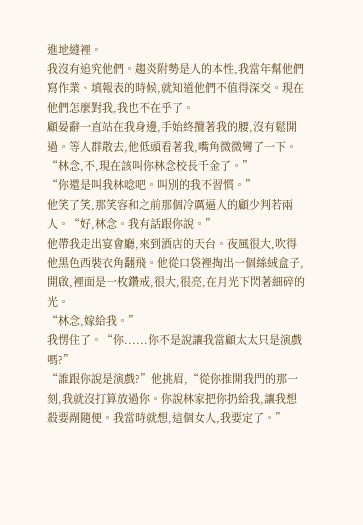進地縫裡。
我沒有追究他們。趨炎附勢是人的本性,我當年幫他們寫作業、填報表的時候,就知道他們不值得深交。現在他們怎麼對我,我也不在乎了。
顧晏辭一直站在我身邊,手始終攬著我的腰,沒有鬆開過。等人群散去,他低頭看著我,嘴角微微彎了一下。
“林念,不,現在該叫你林念校長千金了。”
“你還是叫我林唸吧。叫別的我不習慣。”
他笑了笑,那笑容和之前那個冷厲逼人的顧少判若兩人。“好,林念。我有話跟你說。”
他帶我走出宴會廳,來到酒店的天台。夜風很大,吹得他黑色西裝衣角翻飛。他從口袋裡掏出一個絲絨盒子,開啟,裡面是一枚鑽戒,很大,很亮,在月光下閃著細碎的光。
“林念,嫁給我。”
我愣住了。“你......你不是說讓我當顧太太只是演戲嗎?”
“誰跟你說是演戲?”他挑眉,“從你推開我門的那一刻,我就沒打算放過你。你說林家把你扔給我,讓我想殺要剮隨便。我當時就想,這個女人,我要定了。”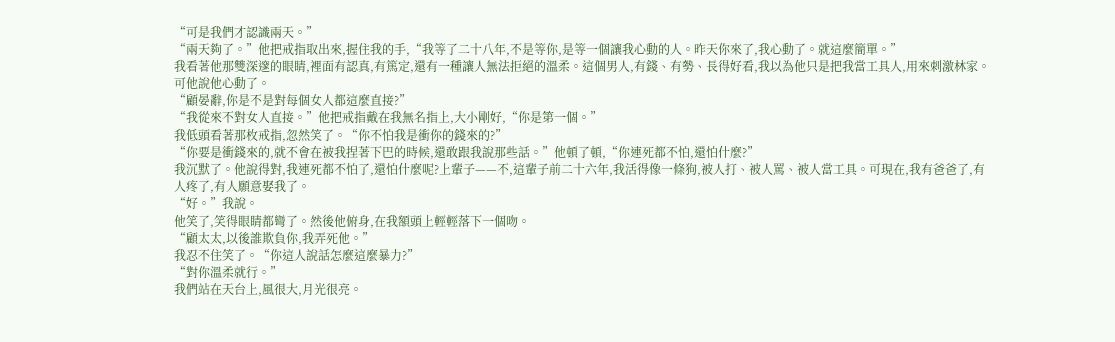“可是我們才認識兩天。”
“兩天夠了。”他把戒指取出來,握住我的手,“我等了二十八年,不是等你,是等一個讓我心動的人。昨天你來了,我心動了。就這麼簡單。”
我看著他那雙深邃的眼睛,裡面有認真,有篤定,還有一種讓人無法拒絕的溫柔。這個男人,有錢、有勢、長得好看,我以為他只是把我當工具人,用來刺激林家。可他說他心動了。
“顧晏辭,你是不是對每個女人都這麼直接?”
“我從來不對女人直接。”他把戒指戴在我無名指上,大小剛好,“你是第一個。”
我低頭看著那枚戒指,忽然笑了。“你不怕我是衝你的錢來的?”
“你要是衝錢來的,就不會在被我捏著下巴的時候,還敢跟我說那些話。”他頓了頓,“你連死都不怕,還怕什麼?”
我沉默了。他說得對,我連死都不怕了,還怕什麼呢?上輩子——不,這輩子前二十六年,我活得像一條狗,被人打、被人罵、被人當工具。可現在,我有爸爸了,有人疼了,有人願意娶我了。
“好。”我說。
他笑了,笑得眼睛都彎了。然後他俯身,在我額頭上輕輕落下一個吻。
“顧太太,以後誰欺負你,我弄死他。”
我忍不住笑了。“你這人說話怎麼這麼暴力?”
“對你溫柔就行。”
我們站在天台上,風很大,月光很亮。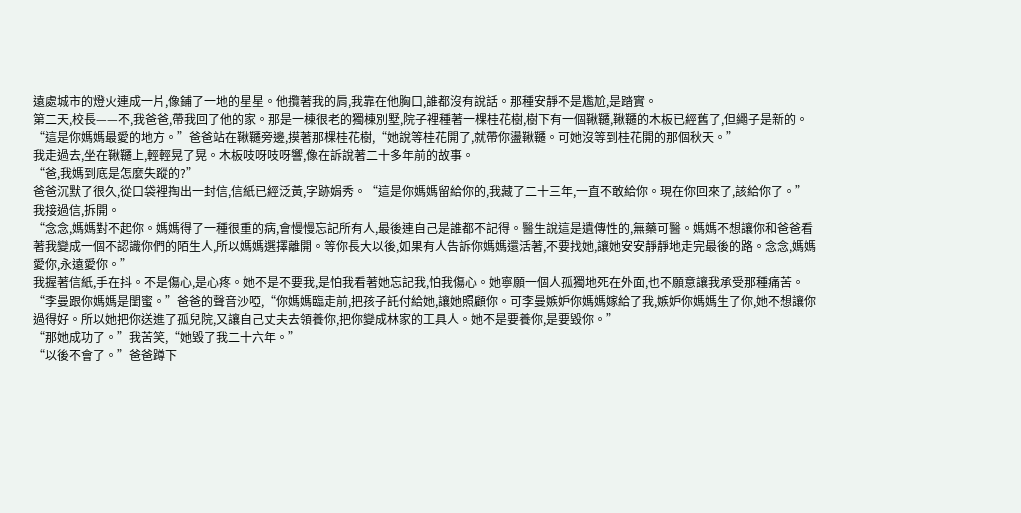遠處城市的燈火連成一片,像鋪了一地的星星。他攬著我的肩,我靠在他胸口,誰都沒有說話。那種安靜不是尷尬,是踏實。
第二天,校長——不,我爸爸,帶我回了他的家。那是一棟很老的獨棟別墅,院子裡種著一棵桂花樹,樹下有一個鞦韆,鞦韆的木板已經舊了,但繩子是新的。
“這是你媽媽最愛的地方。”爸爸站在鞦韆旁邊,摸著那棵桂花樹,“她說等桂花開了,就帶你盪鞦韆。可她沒等到桂花開的那個秋天。”
我走過去,坐在鞦韆上,輕輕晃了晃。木板吱呀吱呀響,像在訴說著二十多年前的故事。
“爸,我媽到底是怎麼失蹤的?”
爸爸沉默了很久,從口袋裡掏出一封信,信紙已經泛黃,字跡娟秀。“這是你媽媽留給你的,我藏了二十三年,一直不敢給你。現在你回來了,該給你了。”
我接過信,拆開。
“念念,媽媽對不起你。媽媽得了一種很重的病,會慢慢忘記所有人,最後連自己是誰都不記得。醫生說這是遺傳性的,無藥可醫。媽媽不想讓你和爸爸看著我變成一個不認識你們的陌生人,所以媽媽選擇離開。等你長大以後,如果有人告訴你媽媽還活著,不要找她,讓她安安靜靜地走完最後的路。念念,媽媽愛你,永遠愛你。”
我握著信紙,手在抖。不是傷心,是心疼。她不是不要我,是怕我看著她忘記我,怕我傷心。她寧願一個人孤獨地死在外面,也不願意讓我承受那種痛苦。
“李曼跟你媽媽是閨蜜。”爸爸的聲音沙啞,“你媽媽臨走前,把孩子託付給她,讓她照顧你。可李曼嫉妒你媽媽嫁給了我,嫉妒你媽媽生了你,她不想讓你過得好。所以她把你送進了孤兒院,又讓自己丈夫去領養你,把你變成林家的工具人。她不是要養你,是要毀你。”
“那她成功了。”我苦笑,“她毀了我二十六年。”
“以後不會了。”爸爸蹲下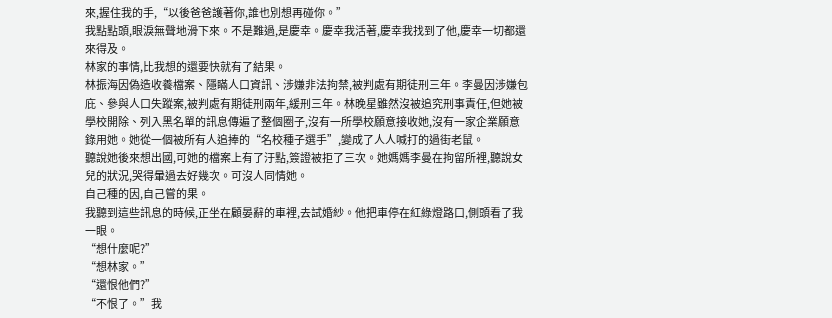來,握住我的手,“以後爸爸護著你,誰也別想再碰你。”
我點點頭,眼淚無聲地滑下來。不是難過,是慶幸。慶幸我活著,慶幸我找到了他,慶幸一切都還來得及。
林家的事情,比我想的還要快就有了結果。
林振海因偽造收養檔案、隱瞞人口資訊、涉嫌非法拘禁,被判處有期徒刑三年。李曼因涉嫌包庇、參與人口失蹤案,被判處有期徒刑兩年,緩刑三年。林晚星雖然沒被追究刑事責任,但她被學校開除、列入黑名單的訊息傳遍了整個圈子,沒有一所學校願意接收她,沒有一家企業願意錄用她。她從一個被所有人追捧的“名校種子選手”,變成了人人喊打的過街老鼠。
聽說她後來想出國,可她的檔案上有了汙點,簽證被拒了三次。她媽媽李曼在拘留所裡,聽說女兒的狀況,哭得暈過去好幾次。可沒人同情她。
自己種的因,自己嘗的果。
我聽到這些訊息的時候,正坐在顧晏辭的車裡,去試婚紗。他把車停在紅綠燈路口,側頭看了我一眼。
“想什麼呢?”
“想林家。”
“還恨他們?”
“不恨了。”我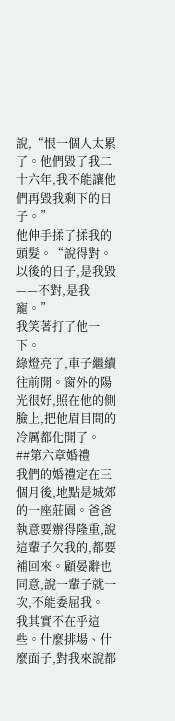說,“恨一個人太累了。他們毀了我二十六年,我不能讓他們再毀我剩下的日子。”
他伸手揉了揉我的頭髮。“說得對。以後的日子,是我毀——不對,是我寵。”
我笑著打了他一下。
綠燈亮了,車子繼續往前開。窗外的陽光很好,照在他的側臉上,把他眉目間的冷厲都化開了。
##第六章婚禮
我們的婚禮定在三個月後,地點是城郊的一座莊園。爸爸執意要辦得隆重,說這輩子欠我的,都要補回來。顧晏辭也同意,說一輩子就一次,不能委屈我。
我其實不在乎這些。什麼排場、什麼面子,對我來說都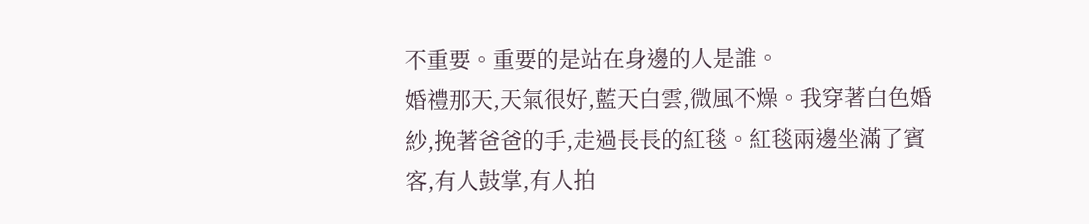不重要。重要的是站在身邊的人是誰。
婚禮那天,天氣很好,藍天白雲,微風不燥。我穿著白色婚紗,挽著爸爸的手,走過長長的紅毯。紅毯兩邊坐滿了賓客,有人鼓掌,有人拍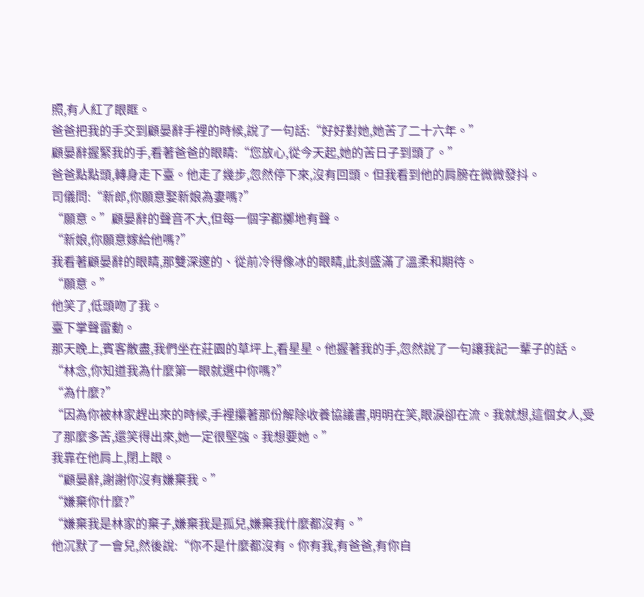照,有人紅了眼眶。
爸爸把我的手交到顧晏辭手裡的時候,說了一句話:“好好對她,她苦了二十六年。”
顧晏辭握緊我的手,看著爸爸的眼睛:“您放心,從今天起,她的苦日子到頭了。”
爸爸點點頭,轉身走下臺。他走了幾步,忽然停下來,沒有回頭。但我看到他的肩膀在微微發抖。
司儀問:“新郎,你願意娶新娘為妻嗎?”
“願意。”顧晏辭的聲音不大,但每一個字都擲地有聲。
“新娘,你願意嫁給他嗎?”
我看著顧晏辭的眼睛,那雙深邃的、從前冷得像冰的眼睛,此刻盛滿了溫柔和期待。
“願意。”
他笑了,低頭吻了我。
臺下掌聲雷動。
那天晚上,賓客散盡,我們坐在莊園的草坪上,看星星。他握著我的手,忽然說了一句讓我記一輩子的話。
“林念,你知道我為什麼第一眼就選中你嗎?”
“為什麼?”
“因為你被林家趕出來的時候,手裡攥著那份解除收養協議書,明明在笑,眼淚卻在流。我就想,這個女人,受了那麼多苦,還笑得出來,她一定很堅強。我想要她。”
我靠在他肩上,閉上眼。
“顧晏辭,謝謝你沒有嫌棄我。”
“嫌棄你什麼?”
“嫌棄我是林家的棄子,嫌棄我是孤兒,嫌棄我什麼都沒有。”
他沉默了一會兒,然後說:“你不是什麼都沒有。你有我,有爸爸,有你自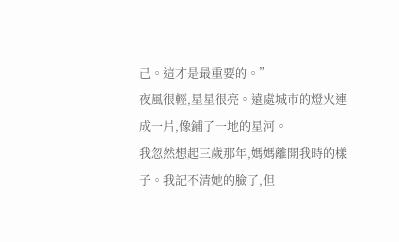己。這才是最重要的。”
夜風很輕,星星很亮。遠處城市的燈火連成一片,像鋪了一地的星河。
我忽然想起三歲那年,媽媽離開我時的樣子。我記不清她的臉了,但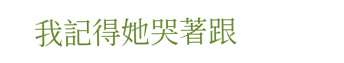我記得她哭著跟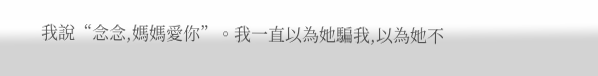我說“念念,媽媽愛你”。我一直以為她騙我,以為她不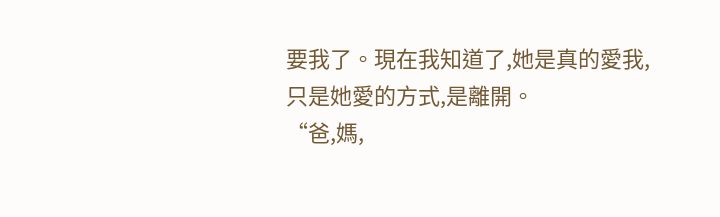要我了。現在我知道了,她是真的愛我,只是她愛的方式,是離開。
“爸,媽,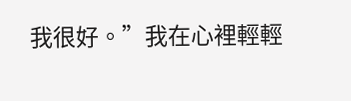我很好。”我在心裡輕輕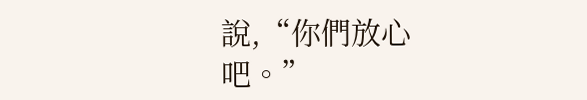說,“你們放心吧。”